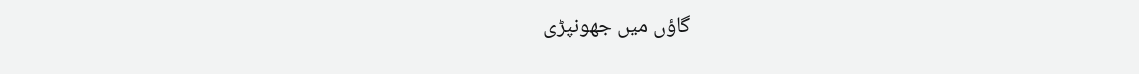گاؤں میں جھونپڑی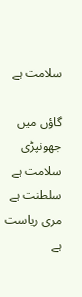سلامت ہے

گاؤں میں جھونپڑی سلامت ہے
سلطنت ہے مری ریاست ہے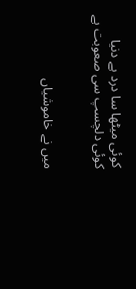کوئی میٹھا سا درد ہے دنیا
کوئی دلچسپ سی صعوبت ہے


میں نے خاموشیاں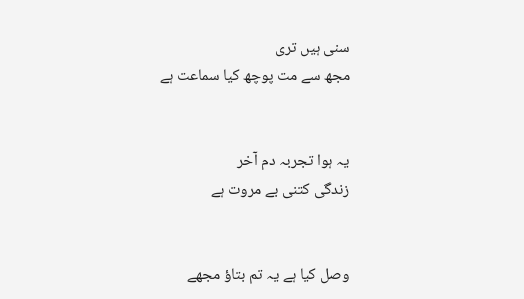سنی ہیں تری
مجھ سے مت پوچھ کیا سماعت ہے


یہ ہوا تجربہ دم آخر
زندگی کتنی بے مروت ہے


وصل کیا ہے یہ تم بتاؤ مجھے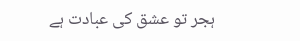ہجر تو عشق کی عبادت ہے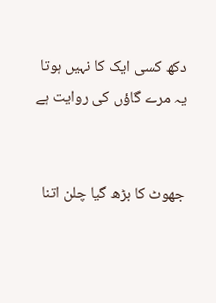دکھ کسی ایک کا نہیں ہوتا
یہ مرے گاؤں کی روایت ہے


جھوٹ کا بڑھ گیا چلن اتنا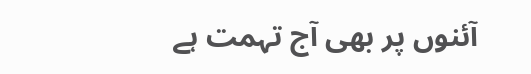آئنوں پر بھی آج تہمت ہے